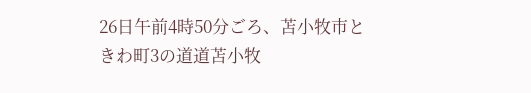26日午前4時50分ごろ、苫小牧市ときわ町3の道道苫小牧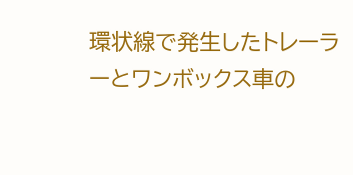環状線で発生したトレーラーとワンボックス車の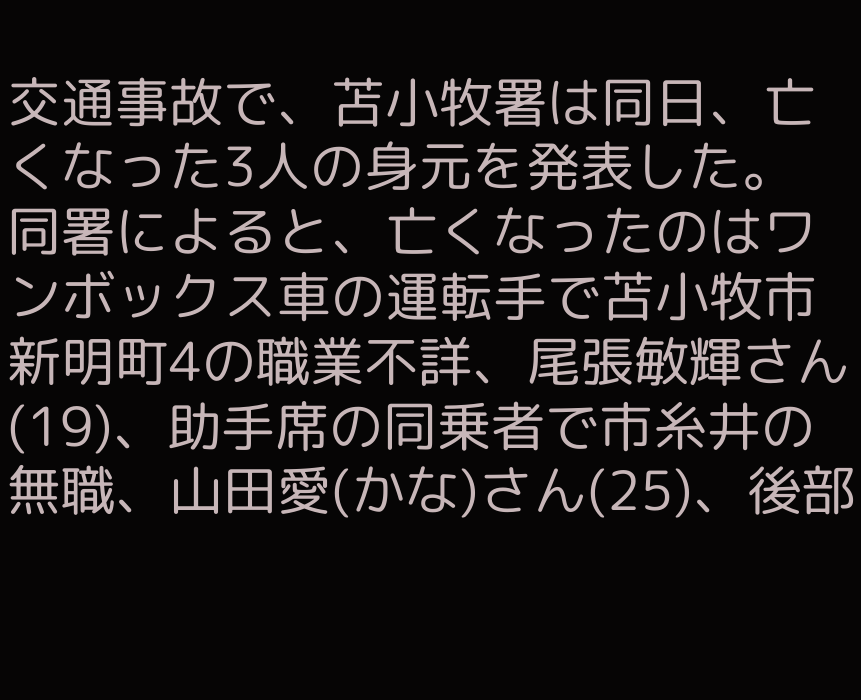交通事故で、苫小牧署は同日、亡くなった3人の身元を発表した。
同署によると、亡くなったのはワンボックス車の運転手で苫小牧市新明町4の職業不詳、尾張敏輝さん(19)、助手席の同乗者で市糸井の無職、山田愛(かな)さん(25)、後部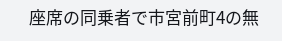座席の同乗者で市宮前町4の無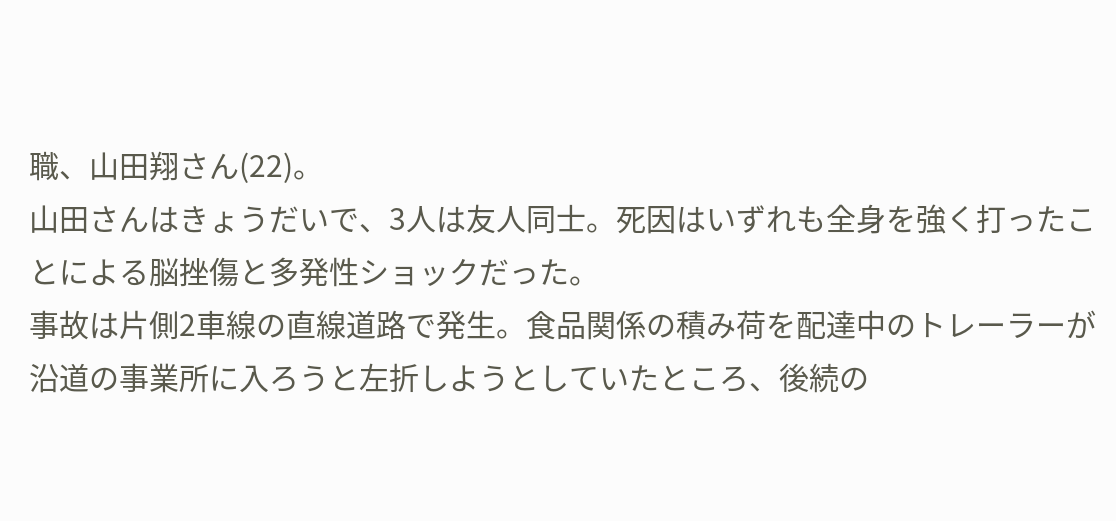職、山田翔さん(22)。
山田さんはきょうだいで、3人は友人同士。死因はいずれも全身を強く打ったことによる脳挫傷と多発性ショックだった。
事故は片側2車線の直線道路で発生。食品関係の積み荷を配達中のトレーラーが沿道の事業所に入ろうと左折しようとしていたところ、後続の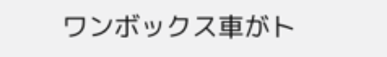ワンボックス車がト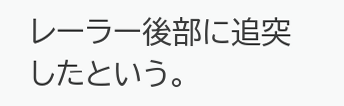レーラー後部に追突したという。